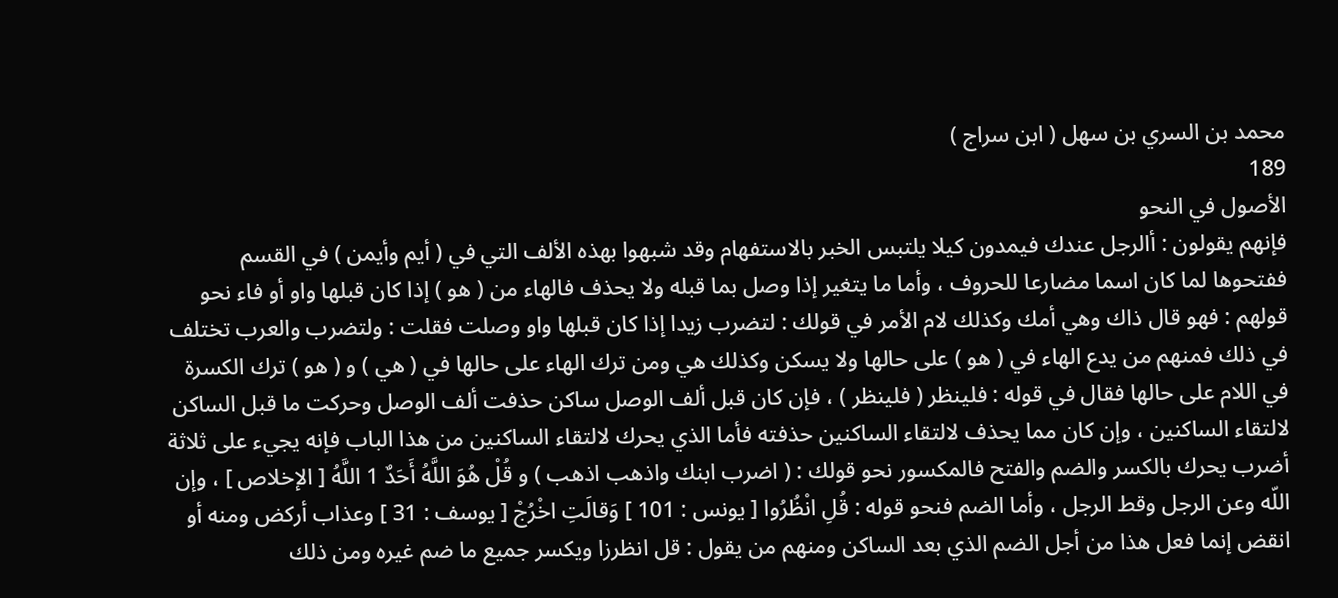محمد بن السري بن سهل ( ابن سراج )
189
الأصول في النحو
فإنهم يقولون : أالرجل عندك فيمدون كيلا يلتبس الخبر بالاستفهام وقد شبهوا بهذه الألف التي في ( أيم وأيمن ) في القسم ففتحوها لما كان اسما مضارعا للحروف ، وأما ما يتغير إذا وصل بما قبله ولا يحذف فالهاء من ( هو ) إذا كان قبلها واو أو فاء نحو قولهم : فهو قال ذاك وهي أمك وكذلك لام الأمر في قولك : لتضرب زيدا إذا كان قبلها واو وصلت فقلت : ولتضرب والعرب تختلف في ذلك فمنهم من يدع الهاء في ( هو ) على حالها ولا يسكن وكذلك هي ومن ترك الهاء على حالها في ( هي ) و ( هو ) ترك الكسرة في اللام على حالها فقال في قوله : فلينظر ( فلينظر ) ، فإن كان قبل ألف الوصل ساكن حذفت ألف الوصل وحركت ما قبل الساكن لالتقاء الساكنين ، وإن كان مما يحذف لالتقاء الساكنين حذفته فأما الذي يحرك لالتقاء الساكنين من هذا الباب فإنه يجيء على ثلاثة أضرب يحرك بالكسر والضم والفتح فالمكسور نحو قولك : ( اضرب ابنك واذهب اذهب ) و قُلْ هُوَ اللَّهُ أَحَدٌ 1 اللَّهُ [ الإخلاص ] ، وإن اللّه وعن الرجل وقط الرجل ، وأما الضم فنحو قوله : قُلِ انْظُرُوا [ يونس : 101 ] وَقالَتِ اخْرُجْ [ يوسف : 31 ] وعذاب أركض ومنه أو انقض إنما فعل هذا من أجل الضم الذي بعد الساكن ومنهم من يقول : قل انظرزا ويكسر جميع ما ضم غيره ومن ذلك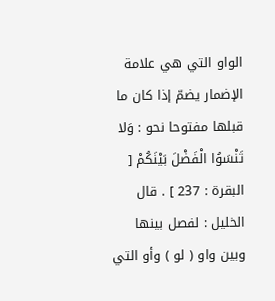الواو التي هي علامة الإضمار يضمّ إذا كان ما قبلها مفتوحا نحو : وَلا تَنْسَوُا الْفَضْلَ بَيْنَكُمْ [ البقرة : 237 ] . قال الخليل : لفصل بينها وبين واو ( لو ) وأو التي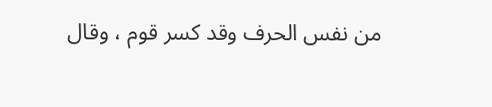من نفس الحرف وقد كسر قوم ، وقال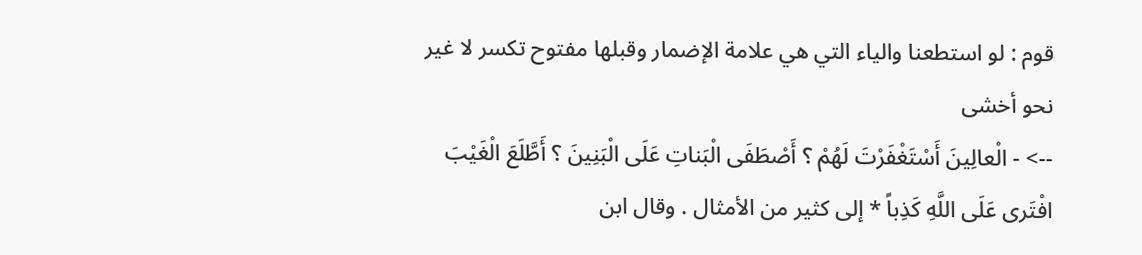قوم : لو استطعنا والياء التي هي علامة الإضمار وقبلها مفتوح تكسر لا غير نحو أخشى
--> - الْعالِينَ أَسْتَغْفَرْتَ لَهُمْ ؟ أَصْطَفَى الْبَناتِ عَلَى الْبَنِينَ ؟ أَطَّلَعَ الْغَيْبَ افْتَرى عَلَى اللَّهِ كَذِباً * إلى كثير من الأمثال . وقال ابن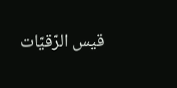قيس الرّقيّات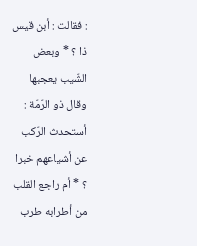: فقالت : أبن قيس ذا ؟ * وبعض الشّيب يعجبها وقال ذو الرّمّة : أستحدث الرّكب عن أشياعهم خبرا ؟ * أم راجع القلب من أطرابه طرب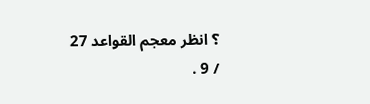؟ انظر معجم القواعد 27 / 9 .